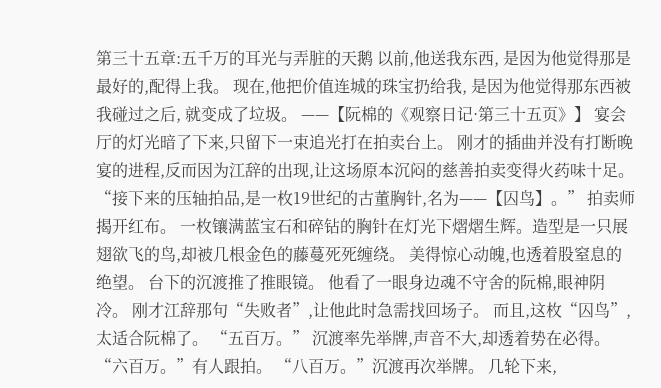第三十五章:五千万的耳光与弄脏的天鹅 以前,他送我东西, 是因为他觉得那是最好的,配得上我。 现在,他把价值连城的珠宝扔给我, 是因为他觉得那东西被我碰过之后, 就变成了垃圾。 ——【阮棉的《观察日记·第三十五页》】 宴会厅的灯光暗了下来,只留下一束追光打在拍卖台上。 刚才的插曲并没有打断晚宴的进程,反而因为江辞的出现,让这场原本沉闷的慈善拍卖变得火药味十足。 “接下来的压轴拍品,是一枚19世纪的古董胸针,名为——【囚鸟】。” 拍卖师揭开红布。 一枚镶满蓝宝石和碎钻的胸针在灯光下熠熠生辉。造型是一只展翅欲飞的鸟,却被几根金色的藤蔓死死缠绕。 美得惊心动魄,也透着股窒息的绝望。 台下的沉渡推了推眼镜。 他看了一眼身边魂不守舍的阮棉,眼神阴冷。 刚才江辞那句“失败者”,让他此时急需找回场子。 而且,这枚“囚鸟”,太适合阮棉了。 “五百万。” 沉渡率先举牌,声音不大,却透着势在必得。 “六百万。”有人跟拍。 “八百万。”沉渡再次举牌。 几轮下来,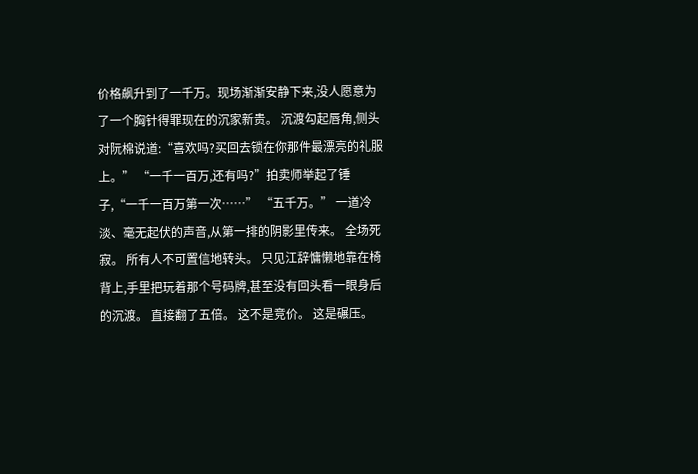价格飙升到了一千万。现场渐渐安静下来,没人愿意为了一个胸针得罪现在的沉家新贵。 沉渡勾起唇角,侧头对阮棉说道:“喜欢吗?买回去锁在你那件最漂亮的礼服上。” “一千一百万,还有吗?”拍卖师举起了锤子,“一千一百万第一次……” “五千万。” 一道冷淡、毫无起伏的声音,从第一排的阴影里传来。 全场死寂。 所有人不可置信地转头。 只见江辞慵懒地靠在椅背上,手里把玩着那个号码牌,甚至没有回头看一眼身后的沉渡。 直接翻了五倍。 这不是竞价。 这是碾压。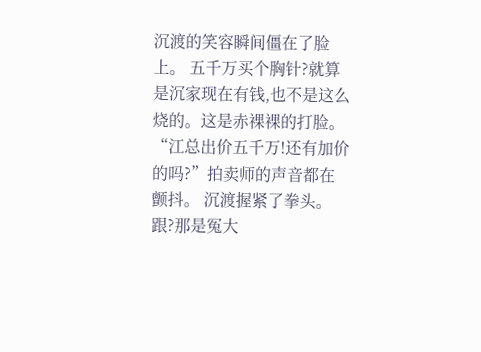沉渡的笑容瞬间僵在了脸上。 五千万买个胸针?就算是沉家现在有钱,也不是这么烧的。这是赤裸裸的打脸。 “江总出价五千万!还有加价的吗?”拍卖师的声音都在颤抖。 沉渡握紧了拳头。 跟?那是冤大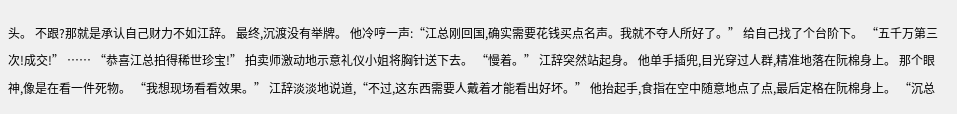头。 不跟?那就是承认自己财力不如江辞。 最终,沉渡没有举牌。 他冷哼一声:“江总刚回国,确实需要花钱买点名声。我就不夺人所好了。” 给自己找了个台阶下。 “五千万第三次!成交!” …… “恭喜江总拍得稀世珍宝!” 拍卖师激动地示意礼仪小姐将胸针送下去。 “慢着。” 江辞突然站起身。 他单手插兜,目光穿过人群,精准地落在阮棉身上。 那个眼神,像是在看一件死物。 “我想现场看看效果。” 江辞淡淡地说道,“不过,这东西需要人戴着才能看出好坏。” 他抬起手,食指在空中随意地点了点,最后定格在阮棉身上。 “沉总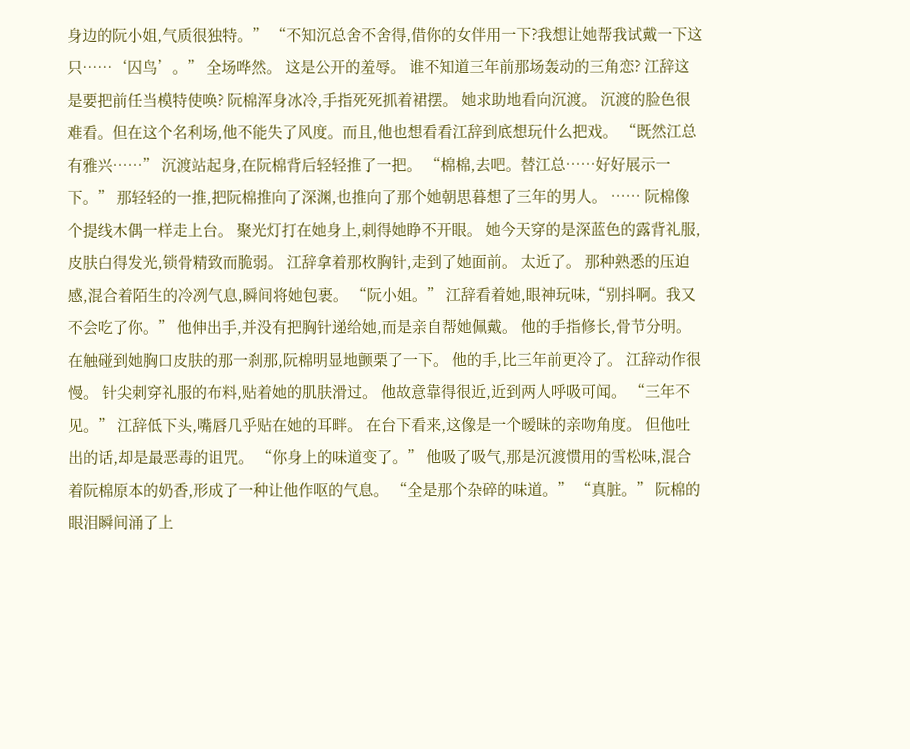身边的阮小姐,气质很独特。” “不知沉总舍不舍得,借你的女伴用一下?我想让她帮我试戴一下这只……‘囚鸟’。” 全场哗然。 这是公开的羞辱。 谁不知道三年前那场轰动的三角恋? 江辞这是要把前任当模特使唤? 阮棉浑身冰冷,手指死死抓着裙摆。 她求助地看向沉渡。 沉渡的脸色很难看。但在这个名利场,他不能失了风度。而且,他也想看看江辞到底想玩什么把戏。 “既然江总有雅兴……” 沉渡站起身,在阮棉背后轻轻推了一把。 “棉棉,去吧。替江总……好好展示一下。” 那轻轻的一推,把阮棉推向了深渊,也推向了那个她朝思暮想了三年的男人。 …… 阮棉像个提线木偶一样走上台。 聚光灯打在她身上,刺得她睁不开眼。 她今天穿的是深蓝色的露背礼服,皮肤白得发光,锁骨精致而脆弱。 江辞拿着那枚胸针,走到了她面前。 太近了。 那种熟悉的压迫感,混合着陌生的冷冽气息,瞬间将她包裹。 “阮小姐。” 江辞看着她,眼神玩味,“别抖啊。我又不会吃了你。” 他伸出手,并没有把胸针递给她,而是亲自帮她佩戴。 他的手指修长,骨节分明。 在触碰到她胸口皮肤的那一刹那,阮棉明显地颤栗了一下。 他的手,比三年前更冷了。 江辞动作很慢。 针尖刺穿礼服的布料,贴着她的肌肤滑过。 他故意靠得很近,近到两人呼吸可闻。 “三年不见。” 江辞低下头,嘴唇几乎贴在她的耳畔。 在台下看来,这像是一个暧昧的亲吻角度。 但他吐出的话,却是最恶毒的诅咒。 “你身上的味道变了。” 他吸了吸气,那是沉渡惯用的雪松味,混合着阮棉原本的奶香,形成了一种让他作呕的气息。 “全是那个杂碎的味道。” “真脏。” 阮棉的眼泪瞬间涌了上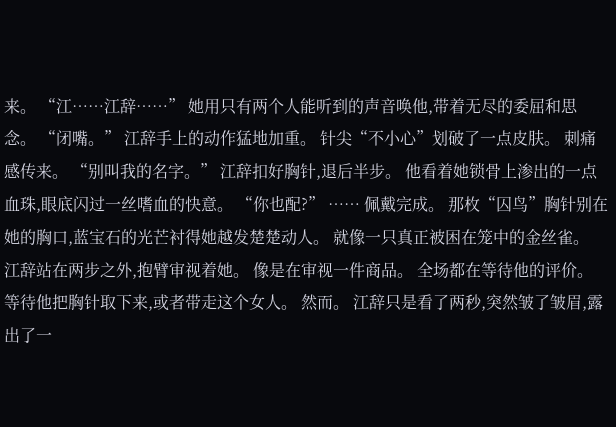来。 “江……江辞……” 她用只有两个人能听到的声音唤他,带着无尽的委屈和思念。 “闭嘴。” 江辞手上的动作猛地加重。 针尖“不小心”划破了一点皮肤。 刺痛感传来。 “别叫我的名字。” 江辞扣好胸针,退后半步。 他看着她锁骨上渗出的一点血珠,眼底闪过一丝嗜血的快意。 “你也配?” …… 佩戴完成。 那枚“囚鸟”胸针别在她的胸口,蓝宝石的光芒衬得她越发楚楚动人。 就像一只真正被困在笼中的金丝雀。 江辞站在两步之外,抱臂审视着她。 像是在审视一件商品。 全场都在等待他的评价。 等待他把胸针取下来,或者带走这个女人。 然而。 江辞只是看了两秒,突然皱了皱眉,露出了一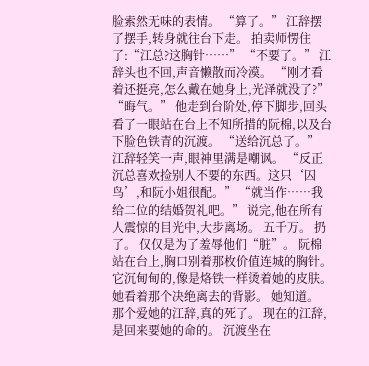脸索然无味的表情。 “算了。” 江辞摆了摆手,转身就往台下走。 拍卖师愣住了:“江总?这胸针……” “不要了。” 江辞头也不回,声音懒散而冷漠。 “刚才看着还挺亮,怎么戴在她身上,光泽就没了?” “晦气。” 他走到台阶处,停下脚步,回头看了一眼站在台上不知所措的阮棉,以及台下脸色铁青的沉渡。 “送给沉总了。” 江辞轻笑一声,眼神里满是嘲讽。 “反正沉总喜欢捡别人不要的东西。这只‘囚鸟’,和阮小姐很配。” “就当作……我给二位的结婚贺礼吧。” 说完,他在所有人震惊的目光中,大步离场。 五千万。 扔了。 仅仅是为了羞辱他们“脏”。 阮棉站在台上,胸口别着那枚价值连城的胸针。 它沉甸甸的,像是烙铁一样烫着她的皮肤。 她看着那个决绝离去的背影。 她知道。 那个爱她的江辞,真的死了。 现在的江辞,是回来要她的命的。 沉渡坐在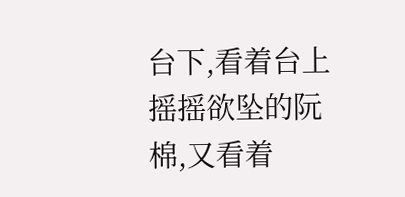台下,看着台上摇摇欲坠的阮棉,又看着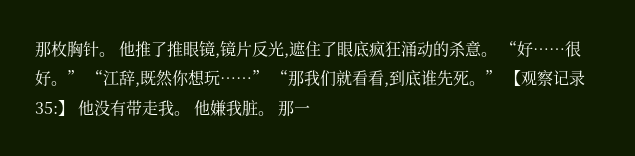那枚胸针。 他推了推眼镜,镜片反光,遮住了眼底疯狂涌动的杀意。 “好……很好。” “江辞,既然你想玩……” “那我们就看看,到底谁先死。” 【观察记录 35:】 他没有带走我。 他嫌我脏。 那一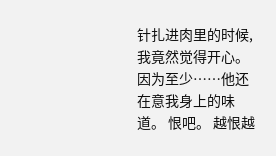针扎进肉里的时候,我竟然觉得开心。 因为至少……他还在意我身上的味道。 恨吧。 越恨越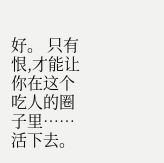好。 只有恨,才能让你在这个吃人的圈子里……活下去。